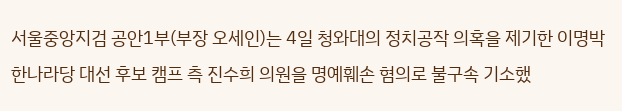서울중앙지검 공안1부(부장 오세인)는 4일 청와대의 정치공작 의혹을 제기한 이명박 한나라당 대선 후보 캠프 측 진수희 의원을 명예훼손 혐의로 불구속 기소했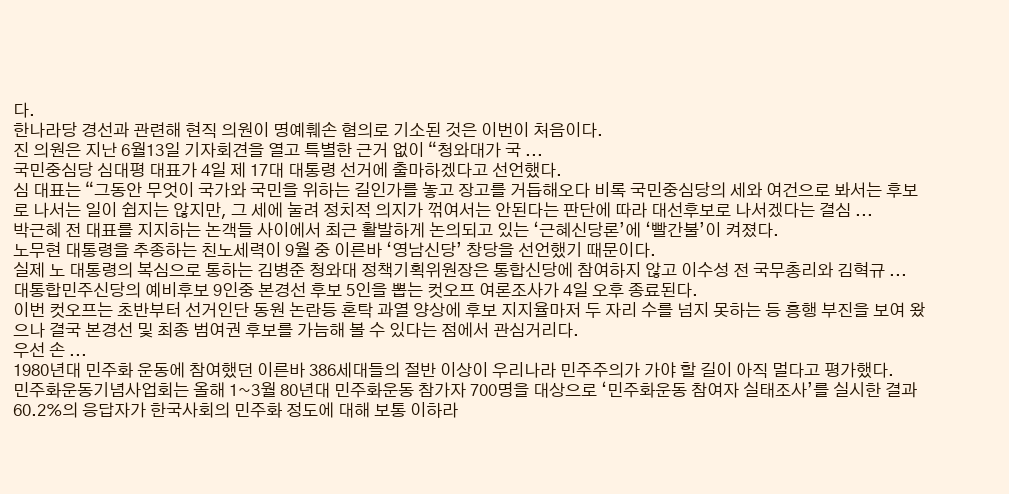다.
한나라당 경선과 관련해 현직 의원이 명예훼손 혐의로 기소된 것은 이번이 처음이다.
진 의원은 지난 6월13일 기자회견을 열고 특별한 근거 없이 “청와대가 국 ...
국민중심당 심대평 대표가 4일 제 17대 대통령 선거에 출마하겠다고 선언했다.
심 대표는 “그동안 무엇이 국가와 국민을 위하는 길인가를 놓고 장고를 거듭해오다 비록 국민중심당의 세와 여건으로 봐서는 후보로 나서는 일이 쉽지는 않지만, 그 세에 눌려 정치적 의지가 꺾여서는 안된다는 판단에 따라 대선후보로 나서겠다는 결심 ...
박근혜 전 대표를 지지하는 논객들 사이에서 최근 활발하게 논의되고 있는 ‘근혜신당론’에 ‘빨간불’이 켜졌다.
노무현 대통령을 추종하는 친노세력이 9월 중 이른바 ‘영남신당’ 창당을 선언했기 때문이다.
실제 노 대통령의 복심으로 통하는 김병준 청와대 정책기획위원장은 통합신당에 참여하지 않고 이수성 전 국무총리와 김혁규 ...
대통합민주신당의 예비후보 9인중 본경선 후보 5인을 뽑는 컷오프 여론조사가 4일 오후 종료된다.
이번 컷오프는 초반부터 선거인단 동원 논란등 혼탁 과열 양상에 후보 지지율마저 두 자리 수를 넘지 못하는 등 흥행 부진을 보여 왔으나 결국 본경선 및 최종 범여권 후보를 가늠해 볼 수 있다는 점에서 관심거리다.
우선 손 ...
1980년대 민주화 운동에 참여했던 이른바 386세대들의 절반 이상이 우리나라 민주주의가 가야 할 길이 아직 멀다고 평가했다.
민주화운동기념사업회는 올해 1~3월 80년대 민주화운동 참가자 700명을 대상으로 ‘민주화운동 참여자 실태조사’를 실시한 결과 60.2%의 응답자가 한국사회의 민주화 정도에 대해 보통 이하라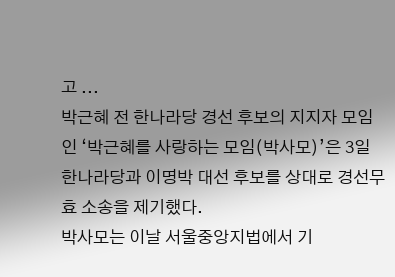고 ...
박근혜 전 한나라당 경선 후보의 지지자 모임인 ‘박근혜를 사랑하는 모임(박사모)’은 3일 한나라당과 이명박 대선 후보를 상대로 경선무효 소송을 제기했다.
박사모는 이날 서울중앙지법에서 기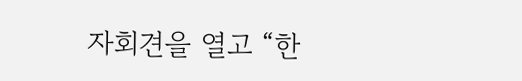자회견을 열고 “한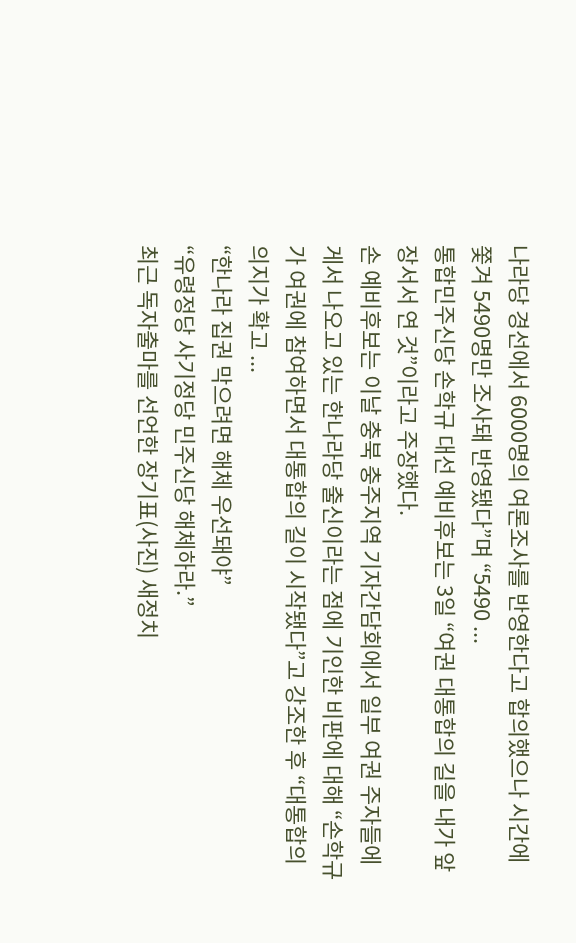나라당 경선에서 6000명의 여론조사를 반영한다고 합의했으나 시간에 쫓겨 5490명만 조사돼 반영됐다”며 “5490 ...
통합민주신당 손학규 대선 예비후보는 3일 “여권 대통합의 길을 내가 앞장서서 연 것”이라고 주장했다.
손 예비후보는 이날 충북 충주지역 기자간담회에서 일부 여권 주자들에게서 나오고 있는 한나라당 출신이라는 점에 기인한 비판에 대해 “손학규가 여권에 참여하면서 대통합의 길이 시작됐다”고 강조한 후 “대통합의 의지가 확고 ...
“한나라 집권 막으려면 해체 우선돼야”
“유령정당 사기정당 민주신당 해체하라.”
최근 독자출마를 선언한 장기표(사진) 새정치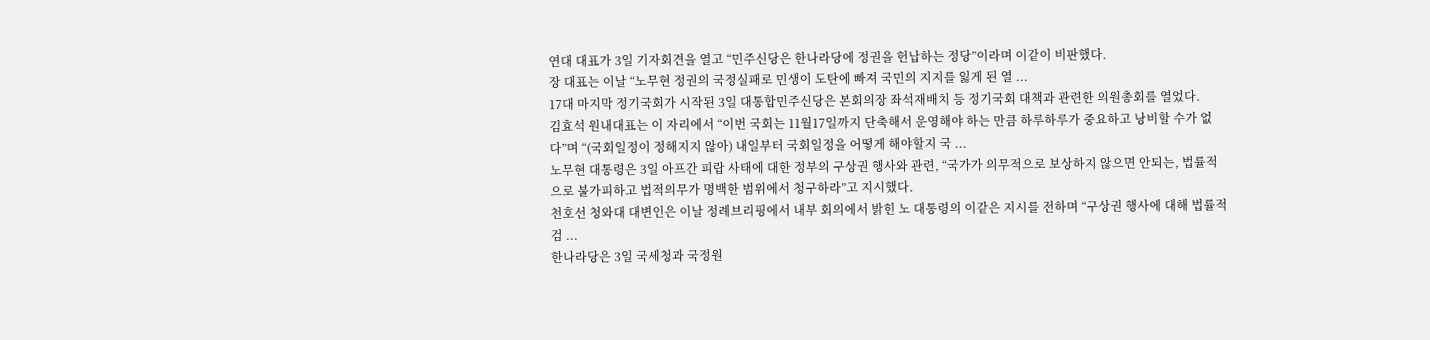연대 대표가 3일 기자회견을 열고 “민주신당은 한나라당에 정권을 헌납하는 정당”이라며 이같이 비판했다.
장 대표는 이날 “노무현 정권의 국정실패로 민생이 도탄에 빠져 국민의 지지를 잃게 된 열 ...
17대 마지막 정기국회가 시작된 3일 대통합민주신당은 본회의장 좌석재배치 등 정기국회 대책과 관련한 의원총회를 열었다.
김효석 원내대표는 이 자리에서 “이번 국회는 11월17일까지 단축해서 운영해야 하는 만큼 하루하루가 중요하고 낭비할 수가 없다”며 “(국회일정이 정해지지 않아) 내일부터 국회일정을 어떻게 해야할지 국 ...
노무현 대통령은 3일 아프간 피랍 사태에 대한 정부의 구상권 행사와 관련, “국가가 의무적으로 보상하지 않으면 안되는, 법률적으로 불가피하고 법적의무가 명백한 범위에서 청구하라”고 지시했다.
천호선 청와대 대변인은 이날 정례브리핑에서 내부 회의에서 밝힌 노 대통령의 이같은 지시를 전하며 “구상권 행사에 대해 법률적 검 ...
한나라당은 3일 국세청과 국정원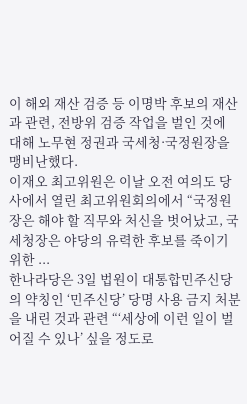이 해외 재산 검증 등 이명박 후보의 재산과 관련, 전방위 검증 작업을 벌인 것에 대해 노무현 정권과 국세청·국정원장을 맹비난했다.
이재오 최고위원은 이날 오전 여의도 당사에서 열린 최고위원회의에서 “국정원장은 해야 할 직무와 처신을 벗어났고, 국세청장은 야당의 유력한 후보를 죽이기 위한 ...
한나라당은 3일 법원이 대통합민주신당의 약칭인 ‘민주신당’ 당명 사용 금지 처분을 내린 것과 관련 “‘세상에 이런 일이 벌어질 수 있나’ 싶을 정도로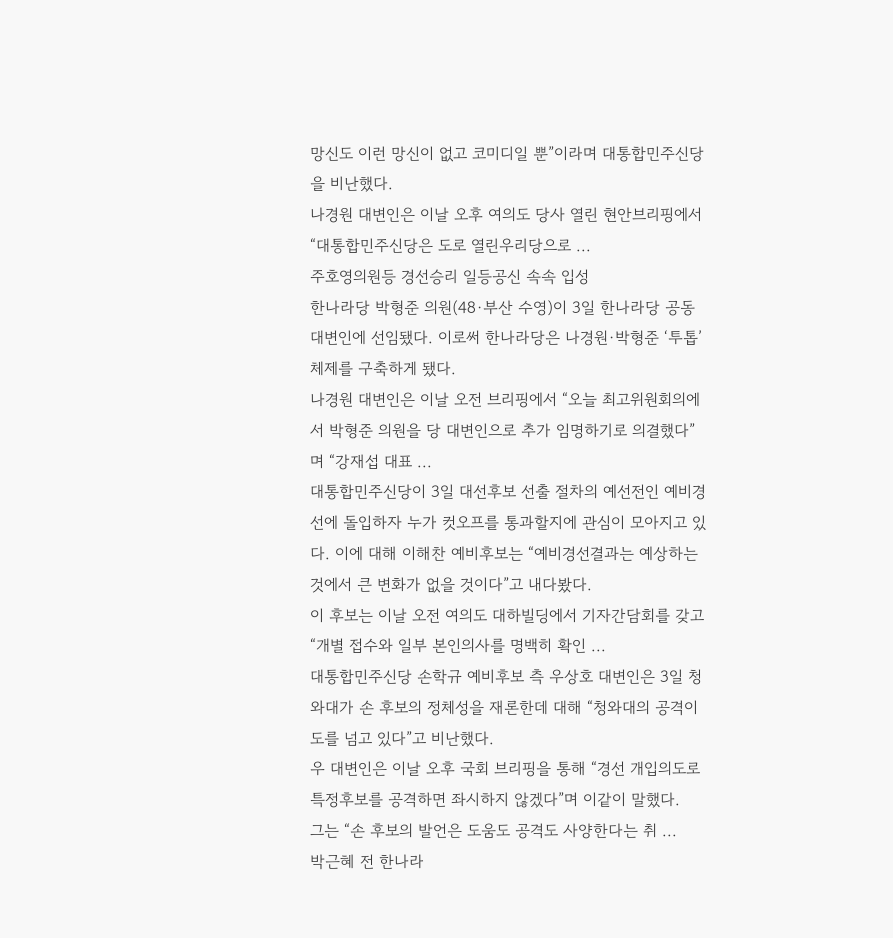망신도 이런 망신이 없고 코미디일 뿐”이라며 대통합민주신당을 비난했다.
나경원 대변인은 이날 오후 여의도 당사 열린 현안브리핑에서 “대통합민주신당은 도로 열린우리당으로 ...
주호영의원등 경선승리 일등공신 속속 입성
한나라당 박형준 의원(48·부산 수영)이 3일 한나라당 공동대변인에 선임됐다. 이로써 한나라당은 나경원·박형준 ‘투톱’ 체제를 구축하게 됐다.
나경원 대변인은 이날 오전 브리핑에서 “오늘 최고위원회의에서 박형준 의원을 당 대변인으로 추가 임명하기로 의결했다”며 “강재섭 대표 ...
대통합민주신당이 3일 대선후보 선출 절차의 예선전인 예비경선에 돌입하자 누가 컷오프를 통과할지에 관심이 모아지고 있다. 이에 대해 이해찬 예비후보는 “예비경선결과는 예상하는 것에서 큰 변화가 없을 것이다”고 내다봤다.
이 후보는 이날 오전 여의도 대하빌딩에서 기자간담회를 갖고 “개별 접수와 일부 본인의사를 명백히 확인 ...
대통합민주신당 손학규 예비후보 측 우상호 대변인은 3일 청와대가 손 후보의 정체성을 재론한데 대해 “청와대의 공격이 도를 넘고 있다”고 비난했다.
우 대변인은 이날 오후 국회 브리핑을 통해 “경선 개입의도로 특정후보를 공격하면 좌시하지 않겠다”며 이같이 말했다.
그는 “손 후보의 발언은 도움도 공격도 사양한다는 취 ...
박근혜 전 한나라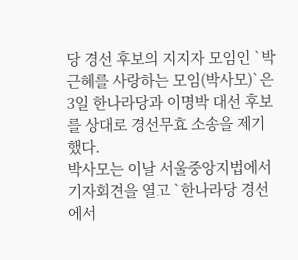당 경선 후보의 지지자 모임인 `박근혜를 사랑하는 모임(박사모)`은 3일 한나라당과 이명박 대선 후보를 상대로 경선무효 소송을 제기했다.
박사모는 이날 서울중앙지법에서 기자회견을 열고 `한나라당 경선에서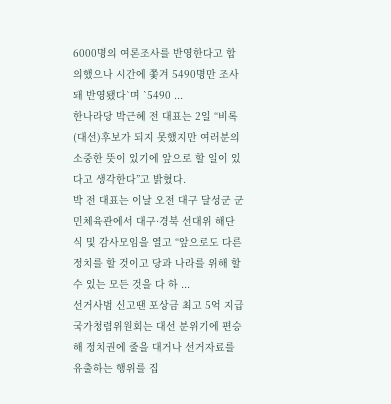6000명의 여론조사를 반영한다고 합의했으나 시간에 쫓겨 5490명만 조사돼 반영됐다`며 `5490 ...
한나라당 박근혜 전 대표는 2일 “비록 (대선)후보가 되지 못했지만 여러분의 소중한 뜻이 있기에 앞으로 할 일이 있다고 생각한다”고 밝혔다.
박 전 대표는 이날 오전 대구 달성군 군민체육관에서 대구·경북 선대위 해단식 및 감사모임을 열고 “앞으로도 다른 정치를 할 것이고 당과 나라를 위해 할 수 있는 모든 것을 다 하 ...
선거사범 신고땐 포상금 최고 5억 지급
국가청렴위원회는 대선 분위기에 편승해 정치권에 줄을 대거나 선거자료를 유출하는 행위를 집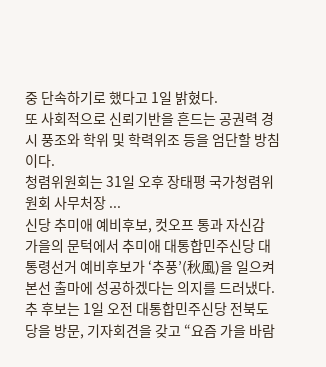중 단속하기로 했다고 1일 밝혔다.
또 사회적으로 신뢰기반을 흔드는 공권력 경시 풍조와 학위 및 학력위조 등을 엄단할 방침이다.
청렴위원회는 31일 오후 장태평 국가청렴위원회 사무처장 ...
신당 추미애 예비후보, 컷오프 통과 자신감
가을의 문턱에서 추미애 대통합민주신당 대통령선거 예비후보가 ‘추풍’(秋風)을 일으켜 본선 출마에 성공하겠다는 의지를 드러냈다.
추 후보는 1일 오전 대통합민주신당 전북도당을 방문, 기자회견을 갖고 “요즘 가을 바람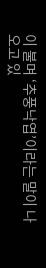이 불며 ‘추풍낙엽’이라는 말이 나오고 있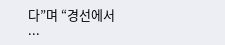다”며 “경선에서 ...